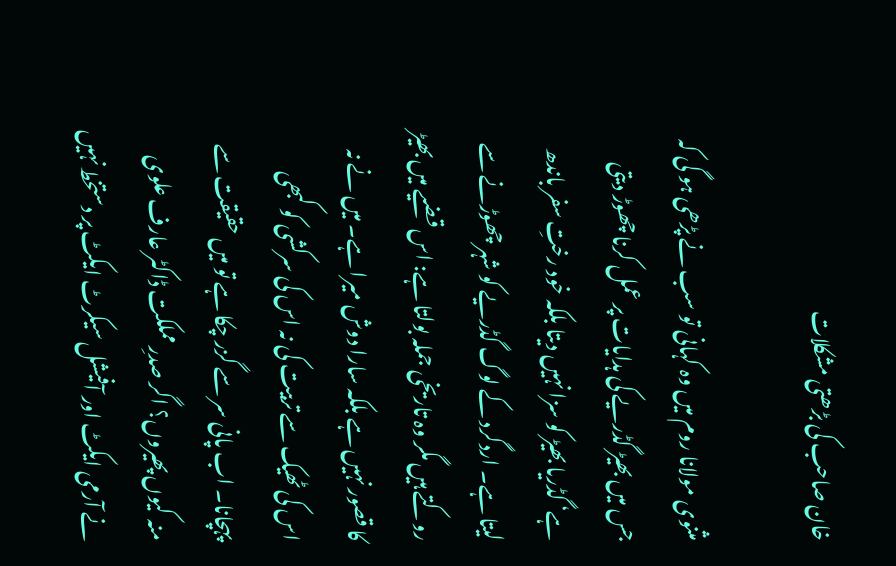خان صاحب کی بڑھتی مشکلات

مثنوی مولانا روم میں وہ کہانی تو سب نے پڑھی ہو گی کہ جس میں بھیڑ گڈریے کی ہدایات پر عمل کرنا چھوڑ دیتی ہے‘ گڈریا بھیڑ کو سزا نہیں دیتا بلکہ خود رختِ سفر باندھ لیتا ہے۔ اردگرد کے لوگ گڈریے کو شہر چھوڑنے سے روکتے ہیں مگر وہ تاریخی جملہ بولتا ہے: اس قضیے میں بھیڑ کا قصور نہیں ہے بلکہ سارا دوش میرا ہے۔ میں نے نہ اس کی ٹھیک سے تربیت کی نہ اس کی سرکشی کو کبھی پہچانا۔ اب پانی سر سے گزر چکا ہے تو میں حقیقت سے منہ کیوں پھیروں؟ اگر صدرِ مملکت ڈاکٹر عارف علوی نے آرمی ایکٹ اور آفیشل سیکرٹ ایکٹ پر دستخط نہیں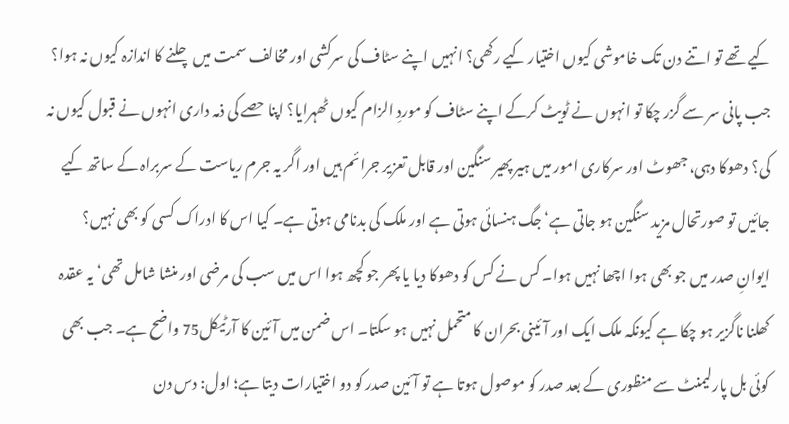کیے تھے تو اتنے دن تک خاموشی کیوں اختیار کیے رکھی؟ انہیں اپنے سٹاف کی سرکشی اور مخالف سمت میں چلنے کا اندازہ کیوں نہ ہوا؟ جب پانی سر سے گزر چکا تو انہوں نے ٹویٹ کرکے اپنے سٹاف کو موردِ الزام کیوں ٹھہرایا؟ اپنا حصے کی ذمہ داری انہوں نے قبول کیوں نہ کی؟ دھوکا دہی، جھوٹ اور سرکاری امور میں ہیر پھیر سنگین اور قابل تعزیر جرائم ہیں اور اگر یہ جرم ریاست کے سربراہ کے ساتھ کیے جائیں تو صورتحال مزید سنگین ہو جاتی ہے‘ جگ ہنسائی ہوتی ہے اور ملک کی بدنامی ہوتی ہے۔ کیا اس کا ادراک کسی کو بھی نہیں؟
ایوانِ صدر میں جو بھی ہوا اچھا نہیں ہوا۔ کس نے کس کو دھوکا دیا یا پھر جو کچھ ہوا اس میں سب کی مرضی اور منشا شامل تھی‘ یہ عقدہ کھلنا ناگزیر ہو چکا ہے کیونکہ ملک ایک اور آئینی بحران کا متحمل نہیں ہو سکتا۔ اس ضمن میں آئین کا آرٹیکل75 واضح ہے۔ جب بھی کوئی بل پارلیمنٹ سے منظوری کے بعد صدر کو موصول ہوتا ہے تو آئین صدر کو دو اختیارات دیتا ہے؛ اول: دس دن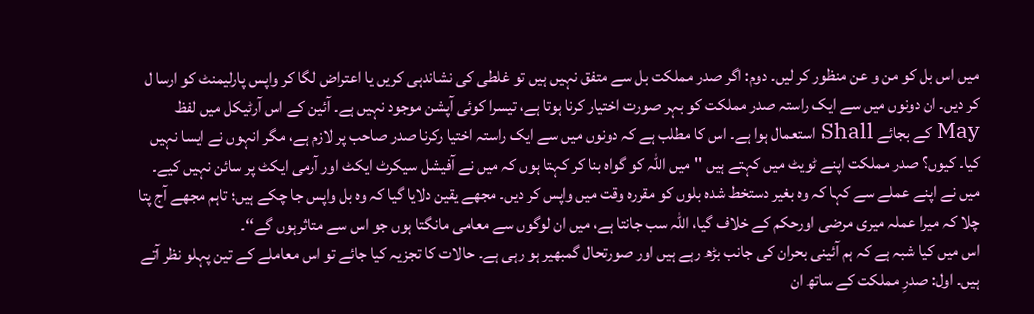میں اس بل کو من و عن منظور کر لیں۔ دوم: اگر صدر مملکت بل سے متفق نہیں ہیں تو غلطی کی نشاندہی کریں یا اعتراض لگا کر واپس پارلیمنٹ کو ارسا ل کر دیں۔ ان دونوں میں سے ایک راستہ صدر مملکت کو بہر صورت اختیار کرنا ہوتا ہے، تیسرا کوئی آپشن موجود نہیں ہے۔ آئین کے اس آرٹیکل میں لفظ May کے بجائے Shall استعمال ہوا ہے۔ اس کا مطلب ہے کہ دونوں میں سے ایک راستہ اختیا رکرنا صدر صاحب پر لازم ہے، مگر انہوں نے ایسا نہیں کیا۔ کیوں؟ صدر مملکت اپنے ٹویٹ میں کہتے ہیں ''میں اللہ کو گواہ بنا کر کہتا ہوں کہ میں نے آفیشل سیکرٹ ایکٹ اور آرمی ایکٹ پر سائن نہیں کیے۔ میں نے اپنے عملے سے کہا کہ وہ بغیر دستخط شدہ بلوں کو مقررہ وقت میں واپس کر دیں۔ مجھے یقین دلایا گیا کہ وہ بل واپس جا چکے ہیں؛ تاہم مجھے آج پتا چلا کہ میرا عملہ میری مرضی اورحکم کے خلاف گیا، اللہ سب جانتا ہے، میں ان لوگوں سے معامی مانگتا ہوں جو اس سے متاثرہوں گے‘‘۔
اس میں کیا شبہ ہے کہ ہم آئینی بحران کی جانب بڑھ رہے ہیں اور صورتحال گمبھیر ہو رہی ہے۔ حالات کا تجزیہ کیا جائے تو اس معاملے کے تین پہلو نظر آتے ہیں۔ اول: صدرِ مملکت کے ساتھ ان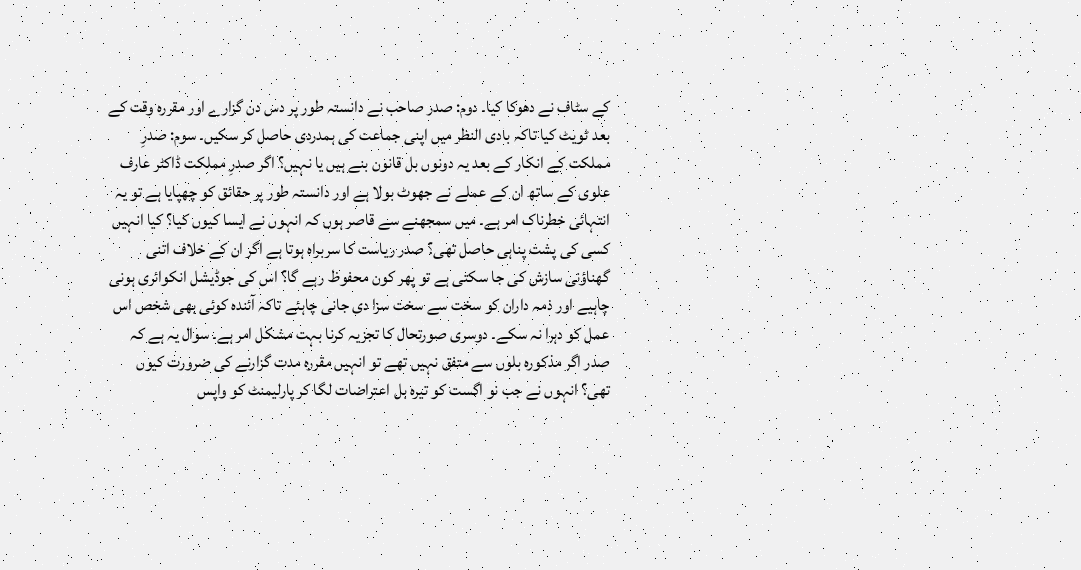کے سٹاف نے دھوکا کیا۔ دوم: صدر صاحب نے دانستہ طور پر دس دن گزارے اور مقررہ وقت کے بعد ٹویٹ کیا تاکہ بادی النظر میں اپنی جماعت کی ہمدردی حاصل کر سکیں۔ سوم: صدرِ مملکت کے انکار کے بعد یہ دونوں بل قانون بنے ہیں یا نہیں؟ اگر صدرِ مملکت ڈاکٹر عارف علوی کے ساتھ ان کے عملے نے جھوٹ بولا ہے اور دانستہ طور پر حقائق کو چھپایا ہے تو یہ انتہائی خطرناک امر ہے۔ میں سمجھنے سے قاصر ہوں کہ انہوں نے ایسا کیوں کیا؟ کیا انہیں کسی کی پشت پناہی حاصل تھی؟ صدر ریاست کا سربراہ ہوتا ہے اگر ان کے خلاف اتنی گھناؤنی سازش کی جا سکتی ہے تو پھر کون محفوظ رہے گا؟ اس کی جوڈیشل انکوائری ہونی چاہیے اور ذمہ داران کو سخت سے سخت سزا دی جانی چاہئے تاکہ آئندہ کوئی بھی شخص اس عمل کو دہرا نہ سکے۔ دوسری صورتحال کا تجزیہ کرنا بہت مشکل امر ہے۔ سوال یہ ہے کہ صدر اگر مذکورہ بلوں سے متفق نہیں تھے تو انہیں مقررہ مدت گزارنے کی ضرورت کیوں تھی؟ انہوں نے جب نو اگست کو تیرہ بل اعتراضات لگا کر پارلیمنٹ کو واپس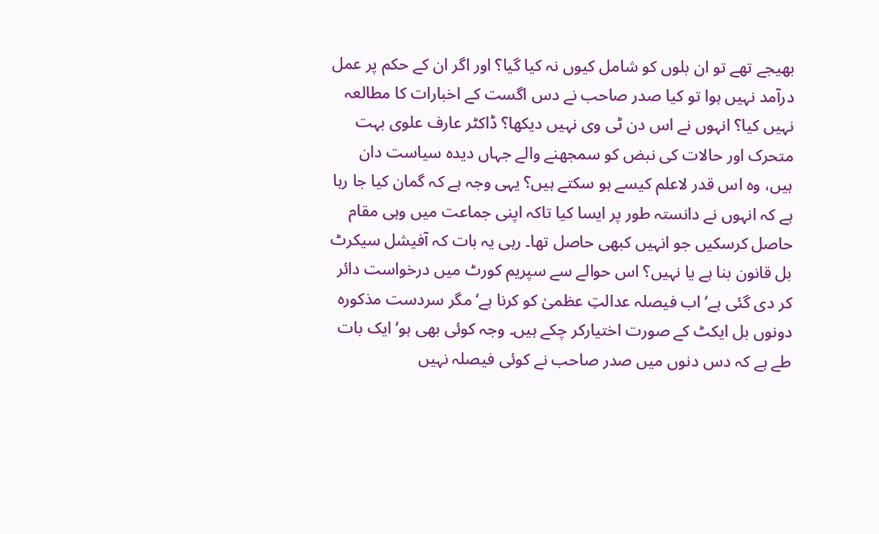بھیجے تھے تو ان بلوں کو شامل کیوں نہ کیا گیا؟ اور اگر ان کے حکم پر عمل درآمد نہیں ہوا تو کیا صدر صاحب نے دس اگست کے اخبارات کا مطالعہ نہیں کیا؟ انہوں نے اس دن ٹی وی نہیں دیکھا؟ ڈاکٹر عارف علوی بہت متحرک اور حالات کی نبض کو سمجھنے والے جہاں دیدہ سیاست دان ہیں، وہ اس قدر لاعلم کیسے ہو سکتے ہیں؟ یہی وجہ ہے کہ گمان کیا جا رہا ہے کہ انہوں نے دانستہ طور پر ایسا کیا تاکہ اپنی جماعت میں وہی مقام حاصل کرسکیں جو انہیں کبھی حاصل تھا۔ رہی یہ بات کہ آفیشل سیکرٹ بل قانون بنا ہے یا نہیں؟ اس حوالے سے سپریم کورٹ میں درخواست دائر کر دی گئی ہے‘ اب فیصلہ عدالتِ عظمیٰ کو کرنا ہے‘ مگر سردست مذکورہ دونوں بل ایکٹ کے صورت اختیارکر چکے ہیں۔ وجہ کوئی بھی ہو‘ ایک بات طے ہے کہ دس دنوں میں صدر صاحب نے کوئی فیصلہ نہیں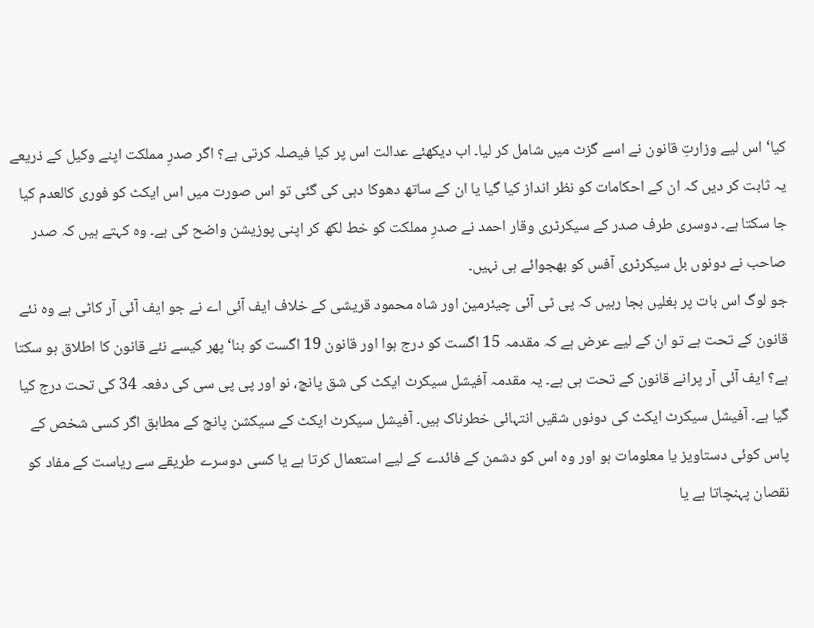کیا‘ اس لیے وزارتِ قانون نے اسے گزٹ میں شامل کر لیا۔ اب دیکھئے عدالت اس پر کیا فیصلہ کرتی ہے؟ اگر صدرِ مملکت اپنے وکیل کے ذریعے یہ ثابت کر دیں کہ ان کے احکامات کو نظر انداز کیا گیا یا ان کے ساتھ دھوکا دہی کی گئی تو اس صورت میں اس ایکٹ کو فوری کالعدم کیا جا سکتا ہے۔ دوسری طرف صدر کے سیکرٹری وقار احمد نے صدرِ مملکت کو خط لکھ کر اپنی پوزیشن واضح کی ہے۔ وہ کہتے ہیں کہ صدر صاحب نے دونوں بل سیکرٹری آفس کو بھجوائے ہی نہیں۔
جو لوگ اس بات پر بغلیں بجا رہیں کہ پی ٹی آئی چیئرمین اور شاہ محمود قریشی کے خلاف ایف آئی اے نے جو ایف آئی آر کاٹی ہے وہ نئے قانون کے تحت ہے تو ان کے لیے عرض ہے کہ مقدمہ 15 اگست کو درج ہوا اور قانون 19 اگست کو بنا‘ پھر کیسے نئے قانون کا اطلاق ہو سکتا ہے؟ ایف آئی آر پرانے قانون کے تحت ہی ہے۔ یہ مقدمہ آفیشل سیکرٹ ایکٹ کی شق پانچ، نو اور پی پی سی کی دفعہ 34 کی تحت درج کیا گیا ہے۔ آفیشل سیکرٹ ایکٹ کی دونوں شقیں انتہائی خطرناک ہیں۔ آفیشل سیکرٹ ایکٹ کے سیکشن پانچ کے مطابق اگر کسی شخص کے پاس کوئی دستاویز یا معلومات ہو اور وہ اس کو دشمن کے فائدے کے لیے استعمال کرتا ہے یا کسی دوسرے طریقے سے ریاست کے مفاد کو نقصان پہنچاتا ہے یا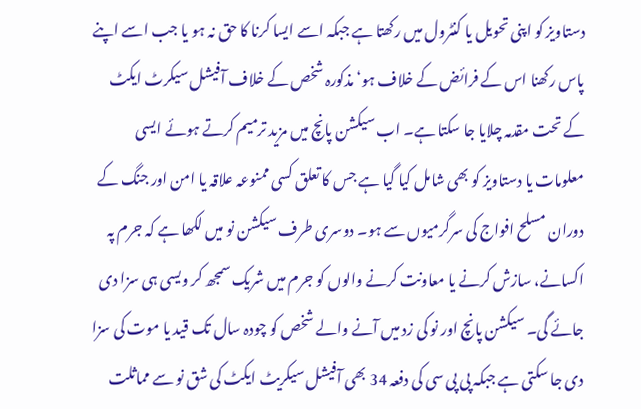دستاویز کو اپنی تحویل یا کنٹرول میں رکھتا ہے جبکہ اسے ایسا کرنا کا حق نہ ہو یا جب اسے اپنے پاس رکھنا اس کے فرائض کے خلاف ہو‘ مذکورہ شخص کے خلاف آفیشل سیکرٹ ایکٹ کے تحت مقدمہ چلایا جا سکتا ہے۔ اب سیکشن پانچ میں مزید ترمیم کرتے ہوئے ایسی معلومات یا دستاویز کو بھی شامل کیا گیا ہے جس کا تعلق کسی ممنوعہ علاقہ یا امن اور جنگ کے دوران مسلح افواج کی سرگرمیوں سے ہو۔ دوسری طرف سیکشن نو میں لکھا ہے کہ جرم پہ اکسانے، سازش کرنے یا معاونت کرنے والوں کو جرم میں شریک سمجھ کر ویسی ہی سزا دی جائے گی۔ سیکشن پانچ اور نو کی زد میں آنے والے شخص کو چودہ سال تک قید یا موت کی سزا دی جا سکتی ہے جبکہ پی پی سی کی دفعہ 34 بھی آفیشل سیکریٹ ایکٹ کی شق نو سے مماثلت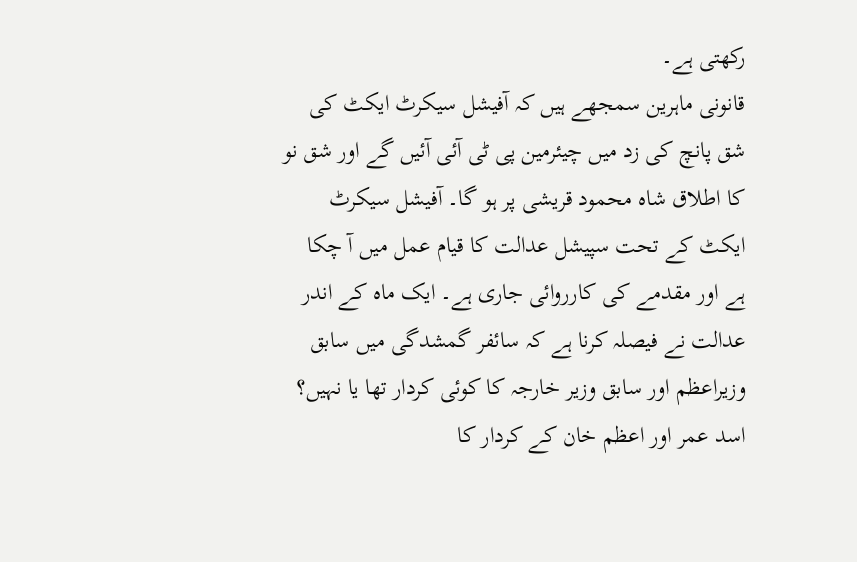رکھتی ہے۔
قانونی ماہرین سمجھے ہیں کہ آفیشل سیکرٹ ایکٹ کی شق پانچ کی زد میں چیئرمین پی ٹی آئی آئیں گے اور شق نو کا اطلاق شاہ محمود قریشی پر ہو گا۔ آفیشل سیکرٹ ایکٹ کے تحت سپیشل عدالت کا قیام عمل میں آ چکا ہے اور مقدمے کی کارروائی جاری ہے۔ ایک ماہ کے اندر عدالت نے فیصلہ کرنا ہے کہ سائفر گمشدگی میں سابق وزیراعظم اور سابق وزیر خارجہ کا کوئی کردار تھا یا نہیں؟ اسد عمر اور اعظم خان کے کردار کا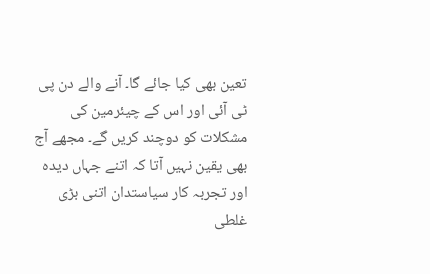تعین بھی کیا جائے گا۔ آنے والے دن پی ٹی آئی اور اس کے چیئرمین کی مشکلات کو دوچند کریں گے۔ مجھے آج بھی یقین نہیں آتا کہ اتنے جہاں دیدہ اور تجربہ کار سیاستدان اتنی بڑی غلطی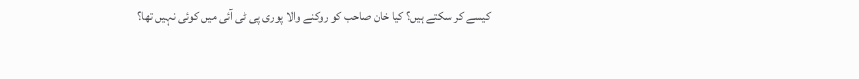کیسے کر سکتے ہیں؟ کیا خان صاحب کو روکنے والا پوری پی ٹی آئی میں کوئی نہیں تھا؟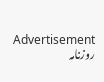Advertisement
روزنامہ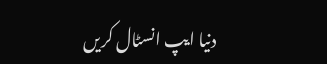دنیا ایپ انسٹال کریں